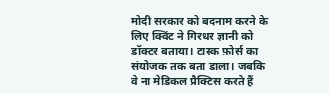मोदी सरकार को बदनाम करने के लिए क्विंट ने गिरधर ज्ञानी को डॉक्टर बताया। टास्क फ़ोर्स का संयोजक तक बता डाला। जबकि वे ना मेडिकल प्रैक्टिस करते हैं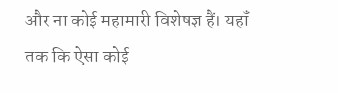और ना कोई महामारी विशेषज्ञ हैं। यहॉं तक कि ऐसा कोई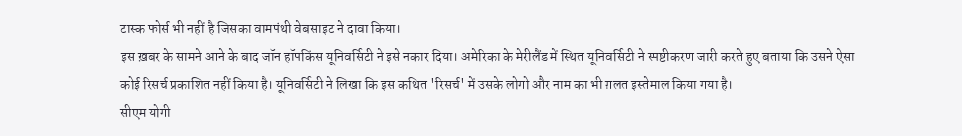टास्क फोर्स भी नहीं है जिसका वामपंथी वेबसाइट ने दावा किया।
इस ख़बर के सामने आने के बाद जॉन हॉपकिंस यूनिवर्सिटी ने इसे नकार दिया। अमेरिका के मेरीलैंड में स्थित यूनिवर्सिटी ने स्पष्टीकरण जारी करते हुए बताया कि उसने ऐसा कोई रिसर्च प्रकाशित नहीं किया है। यूनिवर्सिटी ने लिखा कि इस कथित 'रिसर्च' में उसके लोगो और नाम का भी ग़लत इस्तेमाल किया गया है।
सीएम योगी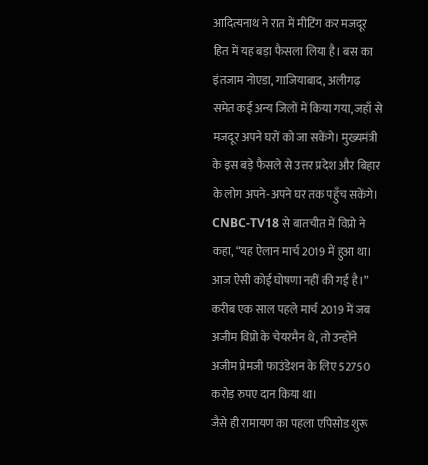आदित्यनाथ ने रात में मीटिंग कर मजदूर हित में यह बड़ा फैसला लिया है। बस का इंतजाम नोएडा, गाजियाबाद, अलीगढ़ समेत कई अन्य जिलों में किया गया, जहाँ से मजदूर अपने घरों को जा सकेंगे। मुख्यमंत्री के इस बड़े फैसले से उत्तर प्रदेश और बिहार के लोग अपने-अपने घर तक पहुँच सकेंगे।
CNBC-TV18 से बातचीत में विप्रो ने कहा, “यह ऐलान मार्च 2019 में हुआ था। आज ऐसी कोई घोषणा नहीं की गई है।” करीब एक साल पहले मार्च 2019 में जब अजीम विप्रो के चेयरमैन थे, तो उन्होंने अजीम प्रेमजी फाउंडेशन के लिए 52750 करोड़ रुपए दान किया था।
जैसे ही रामायण का पहला एपिसोड शुरू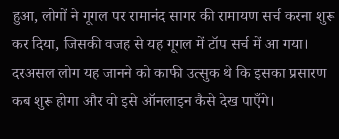हुआ, लोगों ने गूगल पर रामानंद सागर की रामायण सर्च करना शुरू कर दिया, जिसकी वजह से यह गूगल में टॉप सर्च में आ गया। दरअसल लोग यह जानने को काफी उत्सुक थे कि इसका प्रसारण कब शुरू होगा और वो इसे ऑनलाइन कैसे देख पाएँगे।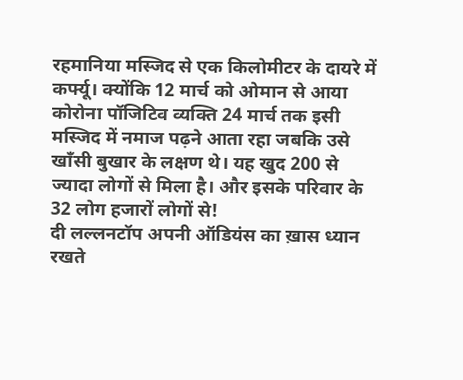रहमानिया मस्जिद से एक किलोमीटर के दायरे में कर्फ्यू। क्योंकि 12 मार्च को ओमान से आया कोरोना पॉजिटिव व्यक्ति 24 मार्च तक इसी मस्जिद में नमाज पढ़ने आता रहा जबकि उसे खाँसी बुखार के लक्षण थे। यह खुद 200 से ज्यादा लोगों से मिला है। और इसके परिवार के 32 लोग हजारों लोगों से!
दी लल्लनटॉप अपनी ऑडियंस का ख़ास ध्यान रखते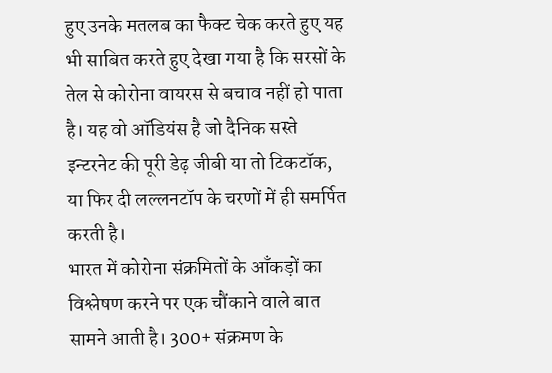हुए उनके मतलब का फैक्ट चेक करते हुए यह भी साबित करते हुए देखा गया है कि सरसों के तेल से कोरोना वायरस से बचाव नहीं हो पाता है। यह वो ऑडियंस है जो दैनिक सस्ते इन्टरनेट की पूरी डेढ़ जीबी या तो टिकटॉक, या फिर दी लल्लनटॉप के चरणों में ही समर्पित करती है।
भारत में कोरोना संक्रमितों के आँकड़ों का विश्लेषण करने पर एक चौंकाने वाले बात सामने आती है। 300+ संक्रमण के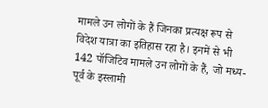मामले उन लोगों के हैं जिनका प्रत्यक्ष रूप से विदेश यात्रा का इतिहास रहा है। इनमें से भी 142 पॉजिटिव मामले उन लोगों के हैं, जो मध्य-पूर्व के इस्लामी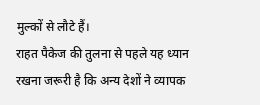मुल्कों से लौटे हैं।
राहत पैकेज की तुलना से पहले यह ध्यान रखना जरूरी है कि अन्य देशों ने व्यापक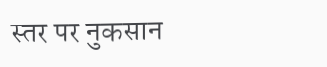स्तर पर नुकसान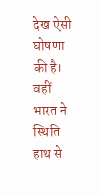देख ऐसी घोषणा की है। वहीं भारत ने स्थिति हाथ से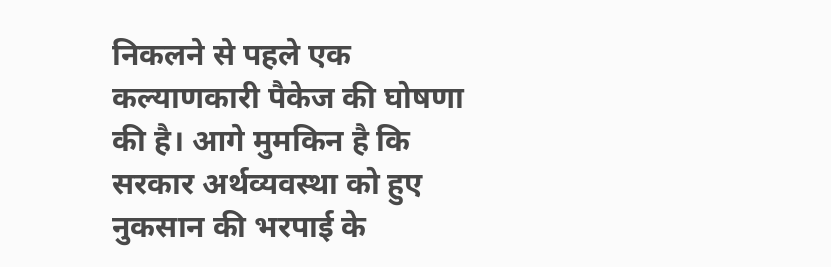निकलने से पहले एक कल्याणकारी पैकेज की घोषणा की है। आगे मुमकिन है कि सरकार अर्थव्यवस्था को हुए नुकसान की भरपाई के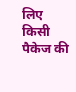लिए किसी पैकेज की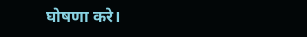घोषणा करे।